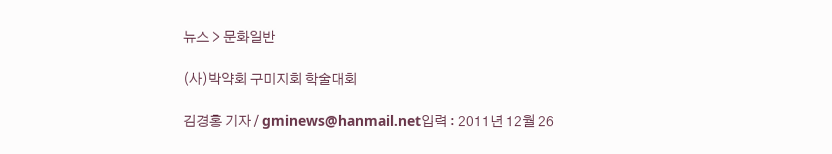뉴스 > 문화일반

(사)박약회 구미지회 학술대회

김경홍 기자 / gminews@hanmail.net입력 : 2011년 12월 26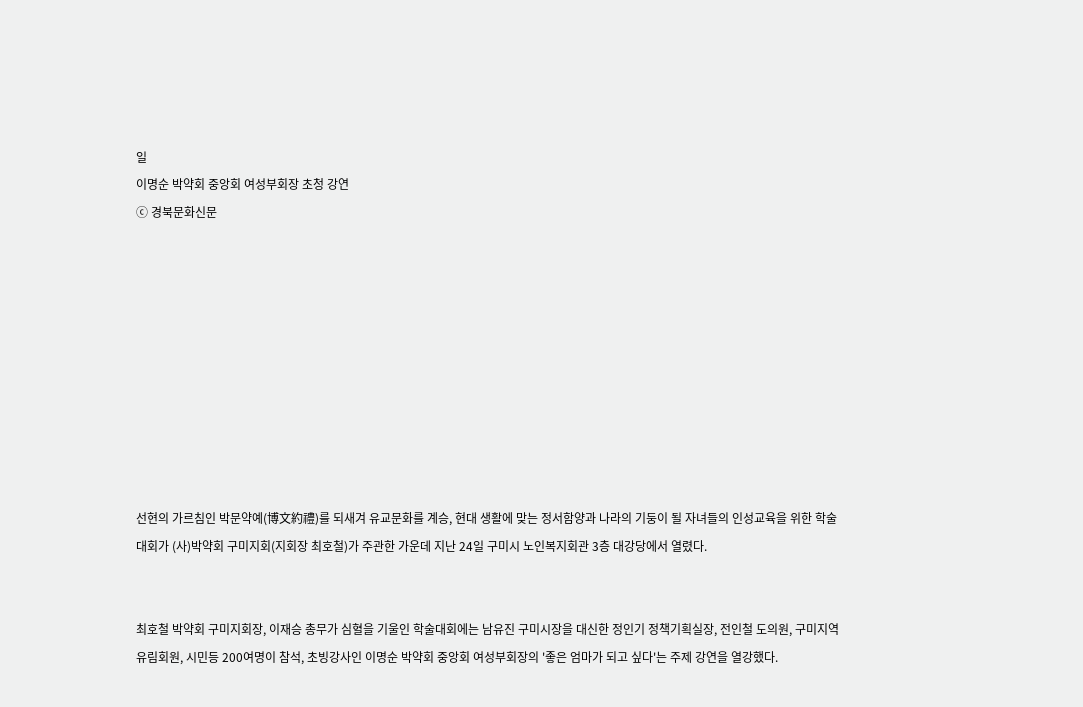일
이명순 박약회 중앙회 여성부회장 초청 강연
ⓒ 경북문화신문










선현의 가르침인 박문약예(博文約禮)를 되새겨 유교문화를 계승, 현대 생활에 맞는 정서함양과 나라의 기둥이 될 자녀들의 인성교육을 위한 학술대회가 (사)박약회 구미지회(지회장 최호철)가 주관한 가운데 지난 24일 구미시 노인복지회관 3층 대강당에서 열렸다.


최호철 박약회 구미지회장, 이재승 총무가 심혈을 기울인 학술대회에는 남유진 구미시장을 대신한 정인기 정책기획실장, 전인철 도의원, 구미지역 유림회원, 시민등 200여명이 참석, 초빙강사인 이명순 박약회 중앙회 여성부회장의 '좋은 엄마가 되고 싶다'는 주제 강연을 열강했다.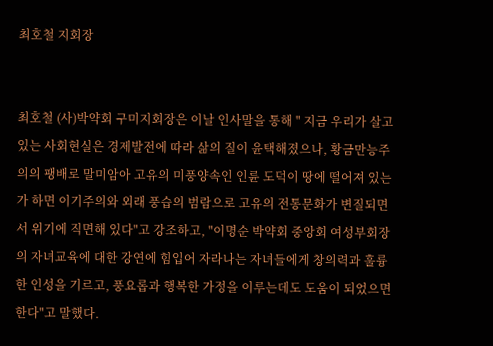최호철 지회장


최호철 (사)박약회 구미지회장은 이날 인사말을 통해 " 지금 우리가 살고 있는 사회현실은 경제발전에 따라 삶의 질이 윤택해졌으나, 황금만능주의의 팽배로 말미암아 고유의 미풍양속인 인륜 도덕이 땅에 떨어져 있는가 하면 이기주의와 외래 풍습의 범람으로 고유의 전통문화가 변질되면서 위기에 직면해 있다"고 강조하고, "이명순 박약회 중앙회 여성부회장의 자녀교육에 대한 강연에 힘입어 자라나는 자녀들에게 창의력과 훌륭한 인성을 기르고, 풍요롭과 행복한 가정을 이루는데도 도움이 되었으면 한다"고 말했다.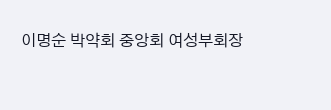이명순 박약회 중앙회 여성부회장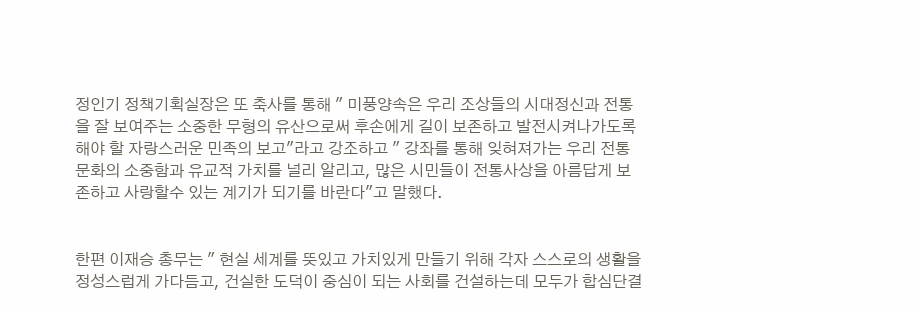정인기 정책기획실장은 또 축사를 통해 " 미풍양속은 우리 조상들의 시대정신과 전통을 잘 보여주는 소중한 무형의 유산으로써 후손에게 길이 보존하고 발전시켜나가도록 해야 할 자랑스러운 민족의 보고"라고 강조하고 " 강좌를 통해 잊혀져가는 우리 전통문화의 소중함과 유교적 가치를 널리 알리고, 많은 시민들이 전통사상을 아름답게 보존하고 사랑할수 있는 계기가 되기를 바란다"고 말했다.


한편 이재승 총무는 " 현실 세계를 뜻있고 가치있게 만들기 위해 각자 스스로의 생활을 정성스럽게 가다듬고, 건실한 도덕이 중심이 되는 사회를 건설하는데 모두가 합심단결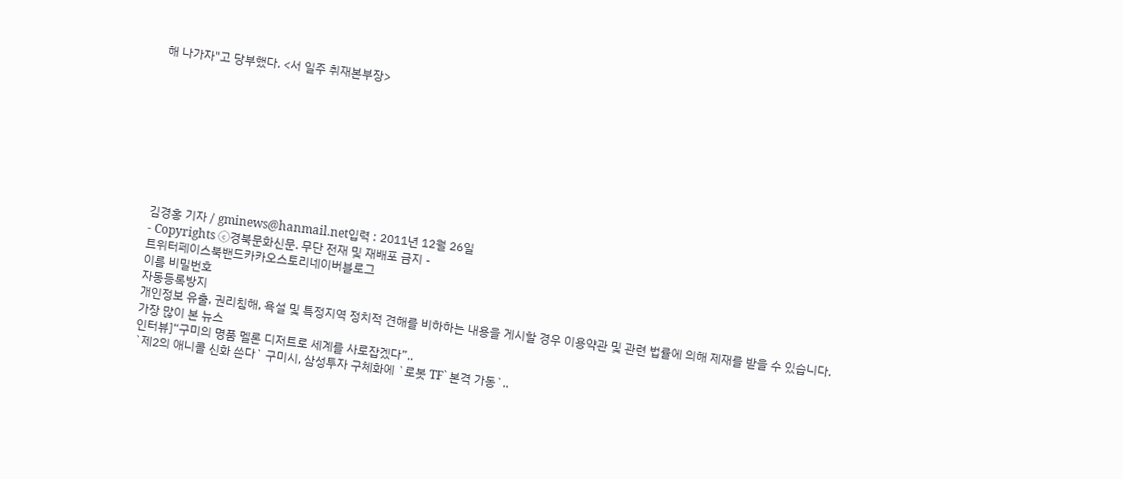해 나가자"고 당부했다. <서 일주 취재본부장>









김경홍 기자 / gminews@hanmail.net입력 : 2011년 12월 26일
- Copyrights ⓒ경북문화신문. 무단 전재 및 재배포 금지 -
트위터페이스북밴드카카오스토리네이버블로그
이름 비밀번호
자동등록방지
개인정보 유출, 권리침해, 욕설 및 특정지역 정치적 견해를 비하하는 내용을 게시할 경우 이용약관 및 관련 법률에 의해 제재를 받을 수 있습니다.
가장 많이 본 뉴스
인터뷰]“구미의 명품 멜론 디저트로 세계를 사로잡겠다”..
`제2의 애니콜 신화 쓴다` 구미시, 삼성투자 구체화에 `로봇 TF` 본격 가동`..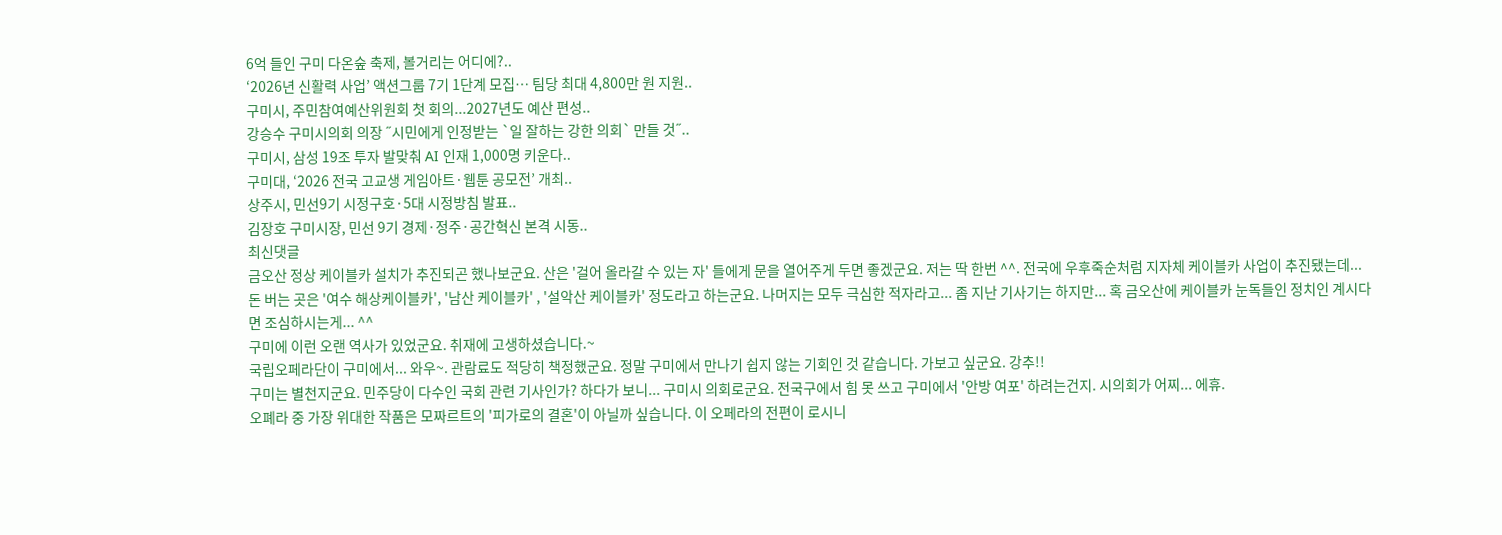6억 들인 구미 다온숲 축제, 볼거리는 어디에?..
‘2026년 신활력 사업’ 액션그룹 7기 1단계 모집… 팀당 최대 4,800만 원 지원..
구미시, 주민참여예산위원회 첫 회의...2027년도 예산 편성..
강승수 구미시의회 의장 ˝시민에게 인정받는 `일 잘하는 강한 의회` 만들 것˝..
구미시, 삼성 19조 투자 발맞춰 AI 인재 1,000명 키운다..
구미대, ‘2026 전국 고교생 게임아트·웹툰 공모전’ 개최..
상주시, 민선9기 시정구호·5대 시정방침 발표..
김장호 구미시장, 민선 9기 경제·정주·공간혁신 본격 시동..
최신댓글
금오산 정상 케이블카 설치가 추진되곤 했나보군요. 산은 '걸어 올라갈 수 있는 자' 들에게 문을 열어주게 두면 좋겠군요. 저는 딱 한번 ^^. 전국에 우후죽순처럼 지자체 케이블카 사업이 추진됐는데... 돈 버는 곳은 '여수 해상케이블카', '남산 케이블카' , '설악산 케이블카' 정도라고 하는군요. 나머지는 모두 극심한 적자라고... 좀 지난 기사기는 하지만... 혹 금오산에 케이블카 눈독들인 정치인 계시다면 조심하시는게... ^^
구미에 이런 오랜 역사가 있었군요. 취재에 고생하셨습니다.~
국립오페라단이 구미에서... 와우~. 관람료도 적당히 책정했군요. 정말 구미에서 만나기 쉽지 않는 기회인 것 같습니다. 가보고 싶군요. 강추!!
구미는 별천지군요. 민주당이 다수인 국회 관련 기사인가? 하다가 보니... 구미시 의회로군요. 전국구에서 힘 못 쓰고 구미에서 '안방 여포' 하려는건지. 시의회가 어찌... 에휴.
오폐라 중 가장 위대한 작품은 모짜르트의 '피가로의 결혼'이 아닐까 싶습니다. 이 오페라의 전편이 로시니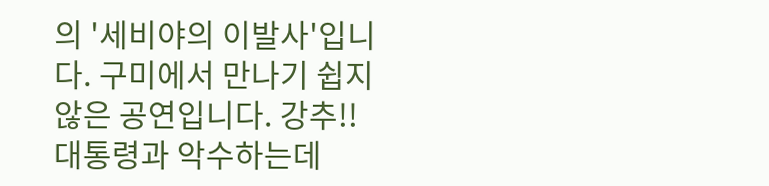의 '세비야의 이발사'입니다. 구미에서 만나기 쉽지 않은 공연입니다. 강추!!
대통령과 악수하는데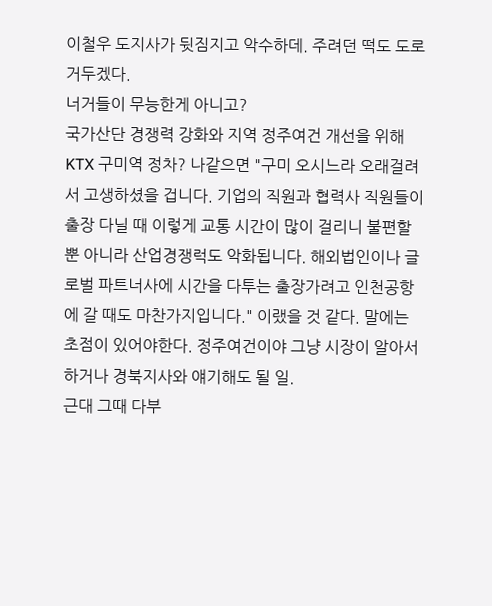이철우 도지사가 뒷짐지고 악수하데. 주려던 떡도 도로 거두겠다.
너거들이 무능한게 아니고?
국가산단 경쟁력 강화와 지역 정주여건 개선을 위해 KTX 구미역 정차? 나같으면 "구미 오시느라 오래걸려서 고생하셨을 겁니다. 기업의 직원과 협력사 직원들이 출장 다닐 때 이렇게 교통 시간이 많이 걸리니 불편할 뿐 아니라 산업경쟁럭도 악화됩니다. 해외법인이나 글로벌 파트너사에 시간을 다투는 출장가려고 인천공항에 갈 때도 마찬가지입니다." 이랬을 것 같다. 말에는 초점이 있어야한다. 정주여건이야 그냥 시장이 알아서 하거나 경북지사와 얘기해도 될 일.
근대 그때 다부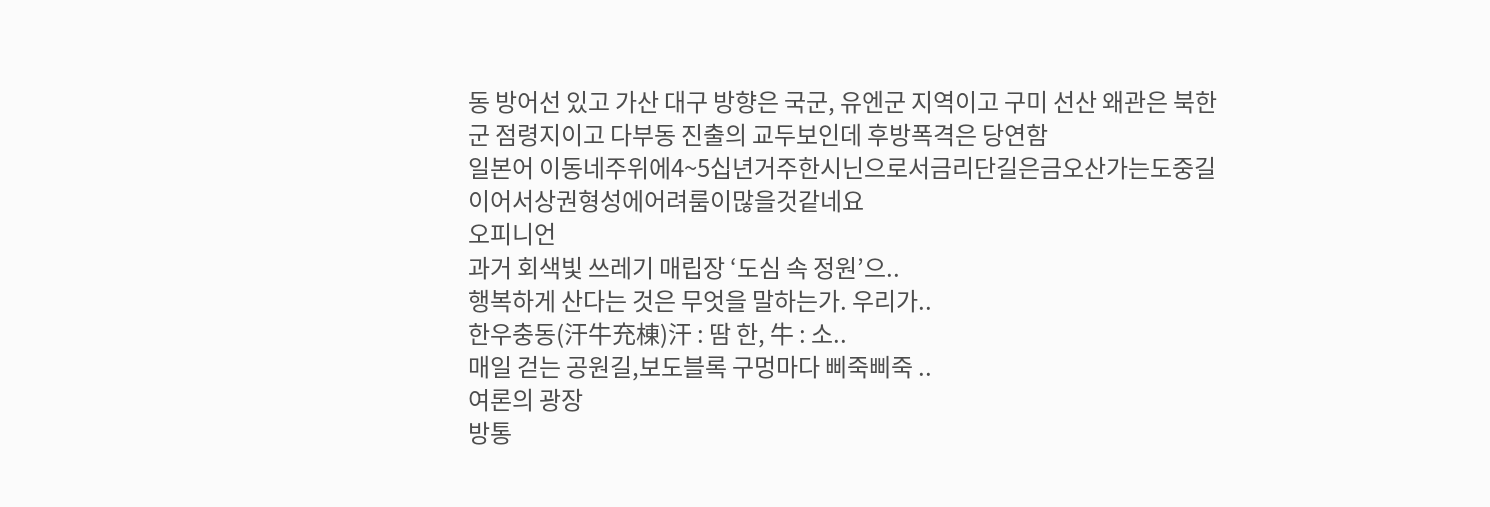동 방어선 있고 가산 대구 방향은 국군, 유엔군 지역이고 구미 선산 왜관은 북한군 점령지이고 다부동 진출의 교두보인데 후방폭격은 당연함
일본어 이동네주위에4~5십년거주한시닌으로서금리단길은금오산가는도중길이어서상권형성에어려룸이많을것같네요
오피니언
과거 회색빛 쓰레기 매립장 ‘도심 속 정원’으..
행복하게 산다는 것은 무엇을 말하는가. 우리가..
한우충동(汗牛充棟)汗 : 땀 한, 牛 : 소..
매일 걷는 공원길,보도블록 구멍마다 삐죽삐죽 ..
여론의 광장
방통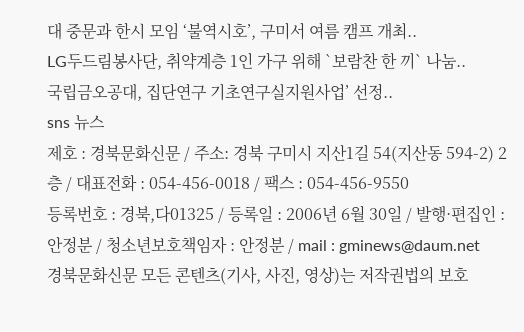대 중문과 한시 모임 ‘불역시호’, 구미서 여름 캠프 개최..
LG두드림봉사단, 취약계층 1인 가구 위해 `보람찬 한 끼` 나눔..
국립금오공대, 집단연구 기초연구실지원사업’ 선정..
sns 뉴스
제호 : 경북문화신문 / 주소: 경북 구미시 지산1길 54(지산동 594-2) 2층 / 대표전화 : 054-456-0018 / 팩스 : 054-456-9550
등록번호 : 경북,다01325 / 등록일 : 2006년 6월 30일 / 발행·편집인 : 안정분 / 청소년보호책임자 : 안정분 / mail : gminews@daum.net
경북문화신문 모든 콘텐츠(기사, 사진, 영상)는 저작권법의 보호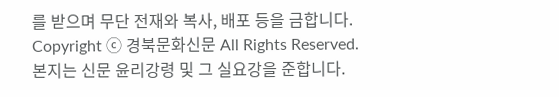를 받으며 무단 전재와 복사, 배포 등을 금합니다.
Copyright ⓒ 경북문화신문 All Rights Reserved. 본지는 신문 윤리강령 및 그 실요강을 준합니다.